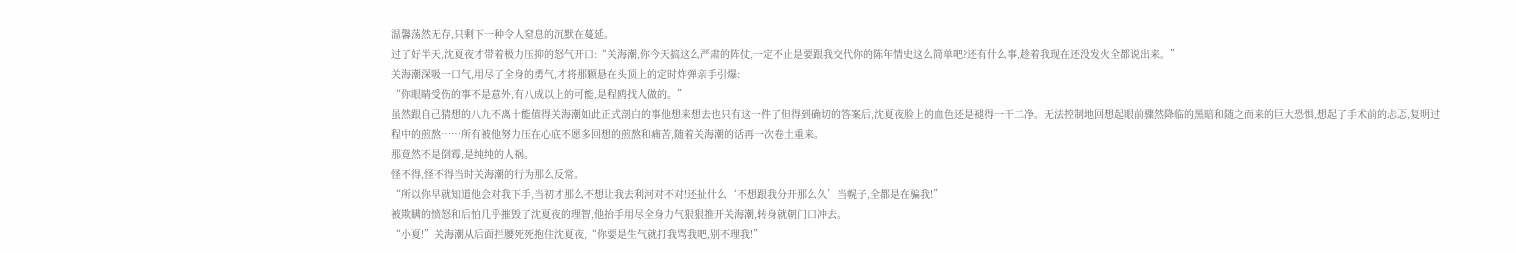温馨荡然无存,只剩下一种令人窒息的沉默在蔓延。
过了好半天,沈夏夜才带着极力压抑的怒气开口:“关海潮,你今天搞这么严肃的阵仗,一定不止是要跟我交代你的陈年情史这么简单吧?还有什么事,趁着我现在还没发火全都说出来。”
关海潮深吸一口气,用尽了全身的勇气,才将那颗悬在头顶上的定时炸弹亲手引爆:
“你眼睛受伤的事不是意外,有八成以上的可能,是程鸥找人做的。”
虽然跟自己猜想的八九不离十能值得关海潮如此正式剖白的事他想来想去也只有这一件了但得到确切的答案后,沈夏夜脸上的血色还是褪得一干二净。无法控制地回想起眼前骤然降临的黑暗和随之而来的巨大恐惧,想起了手术前的忐忑,复明过程中的煎熬……所有被他努力压在心底不愿多回想的煎熬和痛苦,随着关海潮的话再一次卷土重来。
那竟然不是倒霉,是纯纯的人祸。
怪不得,怪不得当时关海潮的行为那么反常。
“所以你早就知道他会对我下手,当初才那么不想让我去利河对不对!还扯什么‘不想跟我分开那么久’当幌子,全都是在骗我!”
被欺瞒的愤怒和后怕几乎摧毁了沈夏夜的理智,他抬手用尽全身力气狠狠推开关海潮,转身就朝门口冲去。
“小夏!”关海潮从后面拦腰死死抱住沈夏夜,“你要是生气就打我骂我吧,别不理我!”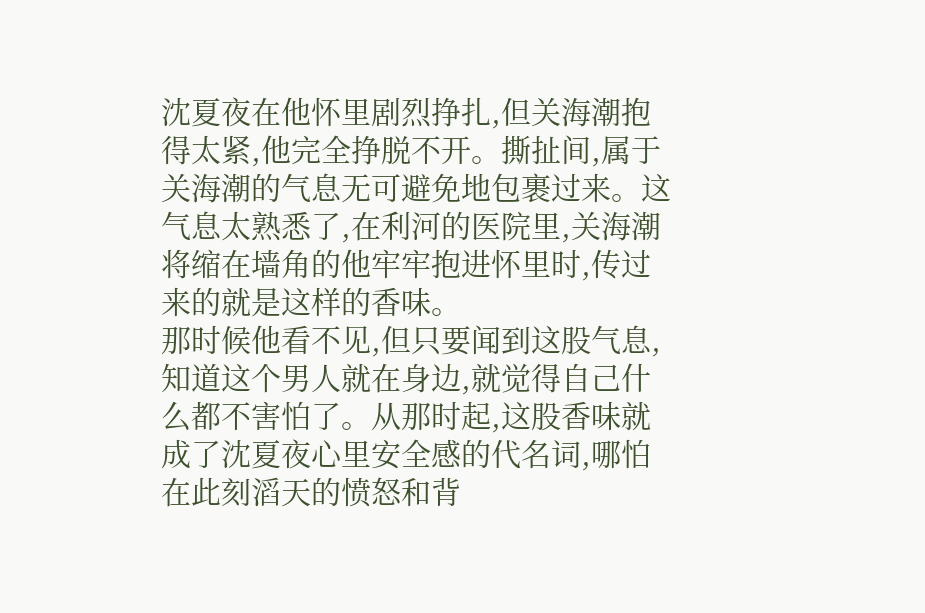沈夏夜在他怀里剧烈挣扎,但关海潮抱得太紧,他完全挣脱不开。撕扯间,属于关海潮的气息无可避免地包裹过来。这气息太熟悉了,在利河的医院里,关海潮将缩在墙角的他牢牢抱进怀里时,传过来的就是这样的香味。
那时候他看不见,但只要闻到这股气息,知道这个男人就在身边,就觉得自己什么都不害怕了。从那时起,这股香味就成了沈夏夜心里安全感的代名词,哪怕在此刻滔天的愤怒和背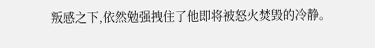叛感之下,依然勉强拽住了他即将被怒火焚毁的冷静。